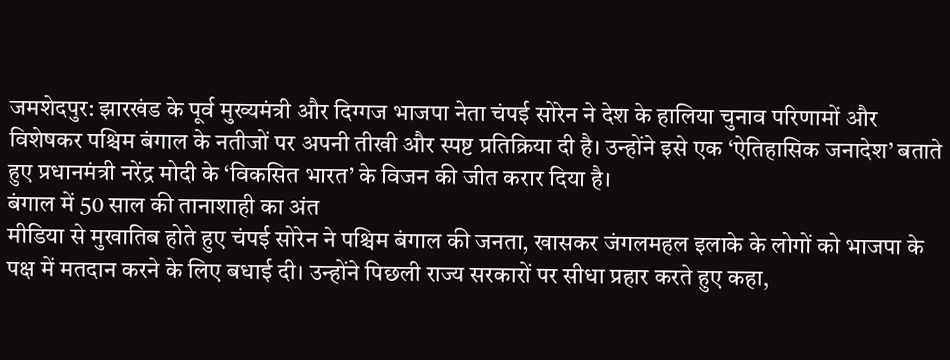जमशेदपुर: झारखंड के पूर्व मुख्यमंत्री और दिग्गज भाजपा नेता चंपई सोरेन ने देश के हालिया चुनाव परिणामों और विशेषकर पश्चिम बंगाल के नतीजों पर अपनी तीखी और स्पष्ट प्रतिक्रिया दी है। उन्होंने इसे एक ‘ऐतिहासिक जनादेश’ बताते हुए प्रधानमंत्री नरेंद्र मोदी के ‘विकसित भारत’ के विजन की जीत करार दिया है।
बंगाल में 50 साल की तानाशाही का अंत
मीडिया से मुखातिब होते हुए चंपई सोरेन ने पश्चिम बंगाल की जनता, खासकर जंगलमहल इलाके के लोगों को भाजपा के पक्ष में मतदान करने के लिए बधाई दी। उन्होंने पिछली राज्य सरकारों पर सीधा प्रहार करते हुए कहा,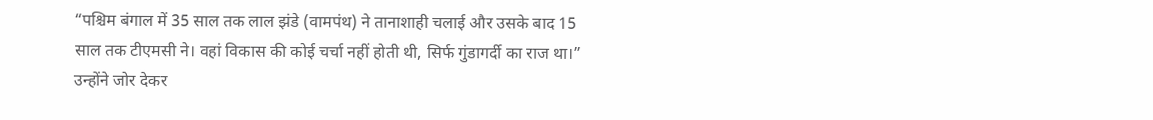“पश्चिम बंगाल में 35 साल तक लाल झंडे (वामपंथ) ने तानाशाही चलाई और उसके बाद 15 साल तक टीएमसी ने। वहां विकास की कोई चर्चा नहीं होती थी, सिर्फ गुंडागर्दी का राज था।” उन्होंने जोर देकर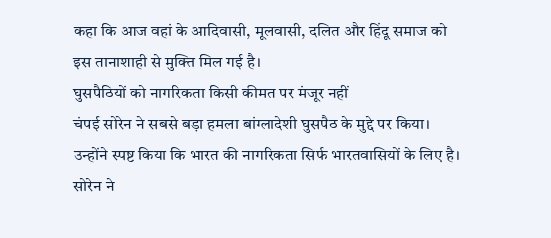कहा कि आज वहां के आदिवासी, मूलवासी, दलित और हिंदू समाज को इस तानाशाही से मुक्ति मिल गई है।
घुसपैठियों को नागरिकता किसी कीमत पर मंजूर नहीं
चंपई सोरेन ने सबसे बड़ा हमला बांग्लादेशी घुसपैठ के मुद्दे पर किया। उन्होंने स्पष्ट किया कि भारत की नागरिकता सिर्फ भारतवासियों के लिए है। सोरेन ने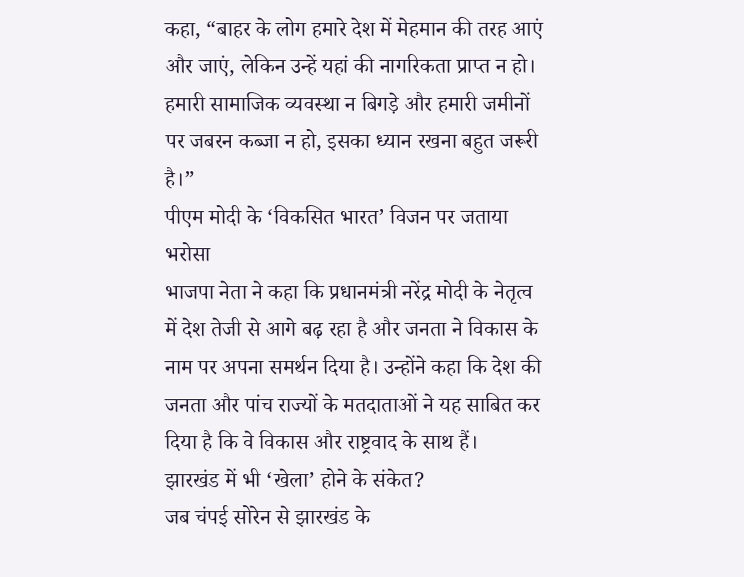कहा, “बाहर के लोग हमारे देश में मेहमान की तरह आएं और जाएं, लेकिन उन्हें यहां की नागरिकता प्राप्त न हो। हमारी सामाजिक व्यवस्था न बिगड़े और हमारी जमीनों पर जबरन कब्जा न हो, इसका ध्यान रखना बहुत जरूरी है।”
पीएम मोदी के ‘विकसित भारत’ विजन पर जताया भरोसा
भाजपा नेता ने कहा कि प्रधानमंत्री नरेंद्र मोदी के नेतृत्व में देश तेजी से आगे बढ़ रहा है और जनता ने विकास के नाम पर अपना समर्थन दिया है। उन्होंने कहा कि देश की जनता और पांच राज्यों के मतदाताओं ने यह साबित कर दिया है कि वे विकास और राष्ट्रवाद के साथ हैं।
झारखंड में भी ‘खेला’ होने के संकेत?
जब चंपई सोरेन से झारखंड के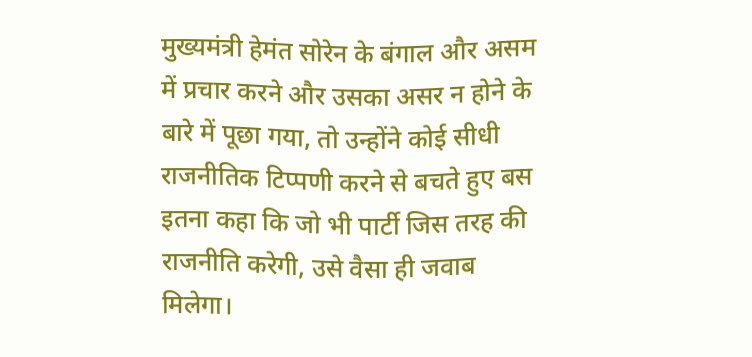मुख्यमंत्री हेमंत सोरेन के बंगाल और असम में प्रचार करने और उसका असर न होने के बारे में पूछा गया, तो उन्होंने कोई सीधी राजनीतिक टिप्पणी करने से बचते हुए बस इतना कहा कि जो भी पार्टी जिस तरह की राजनीति करेगी, उसे वैसा ही जवाब मिलेगा।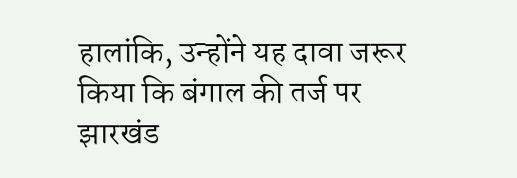हालांकि, उन्होंने यह दावा जरूर किया कि बंगाल की तर्ज पर झारखंड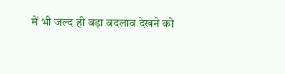में भी जल्द ही बड़ा बदलाव देखने को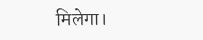मिलेगा।